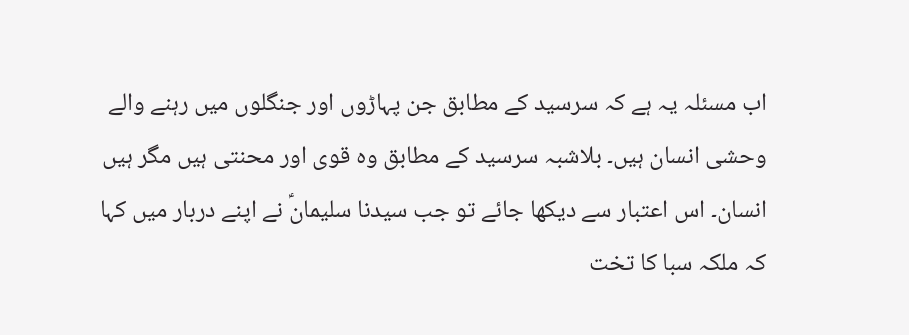اب مسئلہ یہ ہے کہ سرسید کے مطابق جن پہاڑوں اور جنگلوں میں رہنے والے وحشی انسان ہیں۔ بلاشبہ سرسید کے مطابق وہ قوی اور محنتی ہیں مگر ہیں انسان۔ اس اعتبار سے دیکھا جائے تو جب سیدنا سلیمانؑ نے اپنے دربار میں کہا کہ ملکہ سبا کا تخت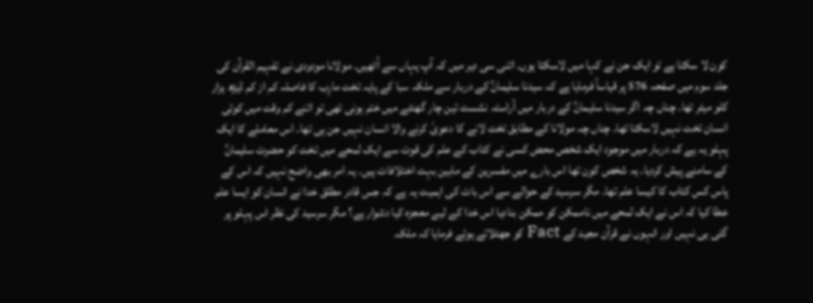کون لا سکتا ہے تو ایک جن نے کہا میں لاسکتا ہوں۔ اتنی سی دیر میں کہ آپ یہاں سے اُٹھیں۔ مولانا مودودی نے تفہیم القرآن کی جلد سوم میں صفحہ 576 پر قیاساً فرمایا ہے کہ سیدنا سلیمانؑ کے دربار سے ملکہ سبا کے پایہ تخت مارِب کا فاصلہ کم از کم ڈیڑھ ہزار کلو میٹر تھا۔ چناں چہ اگر سیدنا سلیمانؑ کے دربار میں آراستہ نشست تین چار گھنٹے میں ختم ہونی تھی تو اتنے کم وقت میں کوئی انسان تخت نہیں لاسکتا تھا۔ چناں چہ مولانا کے مطابق تخت لانے کا دعویٰ کرنے والا انسان نہیں جن ہی تھا۔ اس معاملے کا ایک پہلو یہ ہے کہ دربار میں موجود ایک شخص محض کسی نے کتاب کے علم کی قوت سے ایک لمحے میں تخت کو حضرت سلیمانؑ کے سامنے پیش کردیا۔ یہ شخص کون تھا اس بارے میں مفسرین کے مابین بہت اختلافات ہیں۔ یہ امر بھی واضح نہیں کہ اس کے پاس کس کتاب کا کیسا علم تھا۔ مگر سرسید کے حوالے سے اس بات کی اہمیت یہ ہے کہ جس قادر مطلق خدا نے انسان کو ایسا علم عطا کیا کہ اس نے ایک لمحے میں ناممکن کو ممکن بنادیا اس خدا کے لیے معجزہ کیا دشوار ہے؟ مگر سرسید کی نظر اس پہلو پر گئی ہی نہیں اور انہوں نے قرآن مجید کے Fact کو جھٹلاتے ہوئے فرمایا کہ ملکہ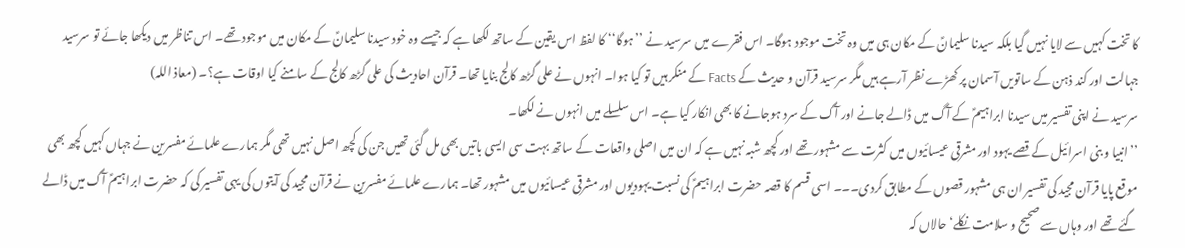کا تخت کہیں سے لایا نہیں گیا بلکہ سیدنا سلیمانؑ کے مکان ہی میں وہ تخت موجود ہوگا۔ اس فقرے میں سرسید نے ’’ہوگا‘‘ کا لفظ اس یقین کے ساتھ لکھا ہے کہ جیسے وہ خود سیدنا سلیمانؑ کے مکان میں موجود تھے۔ اس تناظر میں دیکھا جائے تو سرسید جہالت اور کند ذہن کے ساتویں آسمان پر کھڑے نظر آرہے ہیں مگر سرسید قرآن و حدیث کے Facts کے منکر ہیں تو کیا ہوا۔ انہوں نے علی گڑھ کالج بنایا تھا۔ قرآن احادیث کی علی گڑھ کالج کے سامنے کیا اوقات ہے؟۔ (معاذ اللہ)
سرسید نے اپنی تفسیر میں سیدنا ابراہیمؑ کے آگ میں ڈالے جانے اور آگ کے سرد ہوجانے کا بھی انکار کیا ہے۔ اس سلسلے میں انہوں نے لکھا۔
’’انبیا و بنی اسرائیل کے قصے یہود اور مشرقی عیسائیوں میں کثرت سے مشہور تھے اور کچھ شبہ نہیں ہے کہ ان میں اصلی واقعات کے ساتھ بہت سی ایسی باتیں بھی مل گئی تھیں جن کی کچھ اصل نہیں تھی مگر ہمارے علمائے مفسرین نے جہاں کہیں کچھ بھی موقع پایا قرآن مجید کی تفسیر ان ہی مشہور قصوں کے مطابق کردی۔۔۔ اسی قسم کا قصہ حضرت ابراہیمؑ کی نسبت یہودیوں اور مشرقی عیسائیوں میں مشہور تھا۔ ہمارے علمائے مفسرین نے قرآن مجید کی آیتوں کی یہی تفسیر کی کہ حضرت ابراہیمؑ آگ میں ڈالے گئے تھے اور وہاں سے صحیح و سلامت نکلے‘ حالاں کہ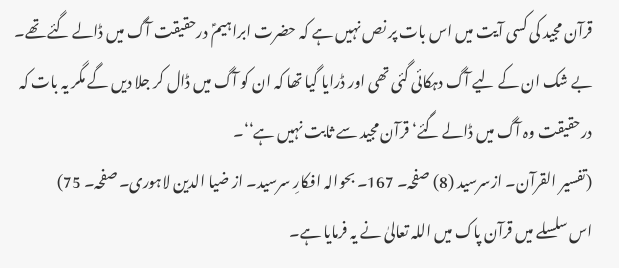قرآن مجید کی کسی آیت میں اس بات پر نص نہیں ہے کہ حضرت ابراہیمؑ درحقیقت آگ میں ڈالے گئے تھے۔ بے شک ان کے لیے آگ دہکائی گئی تھی اور ڈرایا گیا تھا کہ ان کو آگ میں ڈال کر جلا دیں گے مگر یہ بات کہ درحقیقت وہ آگ میں ڈالے گئے‘ قرآن مجید سے ثابت نہیں ہے‘‘۔
(تفسیر القرآن۔ ازسرسید (8) صفحہ۔ 167۔ بحوالہ افکارِ سرسید۔ از ضیا الدین لاہوری۔ صفحہ۔ 75)
اس سلسلے میں قرآن پاک میں اللہ تعالیٰ نے یہ فرمایا ہے۔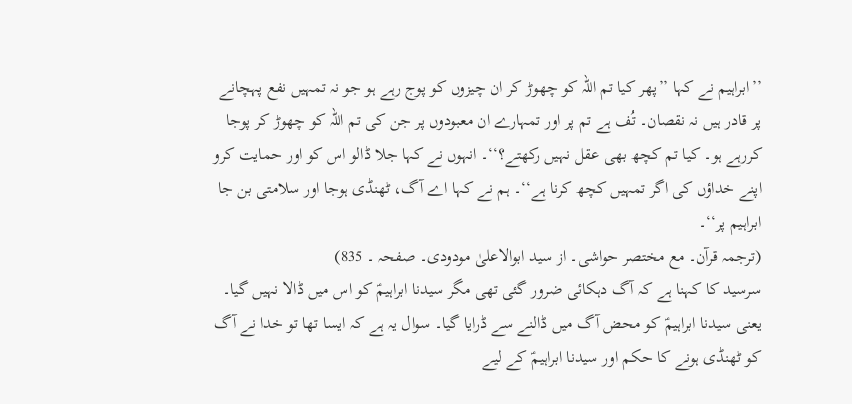’’ابراہیم نے کہا ’’پھر کیا تم اللہ کو چھوڑ کر ان چیزوں کو پوج رہے ہو جو نہ تمہیں نفع پہچانے پر قادر ہیں نہ نقصان۔ تُف ہے تم پر اور تمہارے ان معبودوں پر جن کی تم اللہ کو چھوڑ کر پوجا کررہے ہو۔ کیا تم کچھ بھی عقل نہیں رکھتے؟‘‘۔ انہوں نے کہا جلا ڈالو اس کو اور حمایت کرو اپنے خداؤں کی اگر تمہیں کچھ کرنا ہے‘‘۔ ہم نے کہا اے آگ، ٹھنڈی ہوجا اور سلامتی بن جا ابراہیم پر‘‘۔
(ترجمہ قرآن۔ مع مختصر حواشی۔ از سید ابوالاعلیٰ مودودی۔ صفحہ ۔ 835)
سرسید کا کہنا ہے کہ آگ دہکائی ضرور گئی تھی مگر سیدنا ابراہیمؑ کو اس میں ڈالا نہیں گیا۔ یعنی سیدنا ابراہیمؑ کو محض آگ میں ڈالنے سے ڈرایا گیا۔ سوال یہ ہے کہ ایسا تھا تو خدا نے آگ کو ٹھنڈی ہونے کا حکم اور سیدنا ابراہیمؑ کے لیے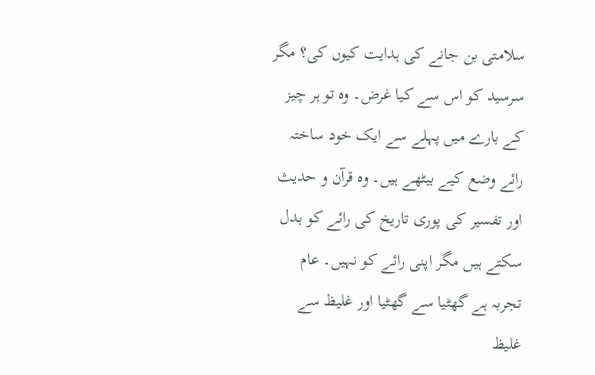سلامتی بن جانے کی ہدایت کیوں کی؟ مگر سرسید کو اس سے کیا غرض۔ وہ تو ہر چیز کے بارے میں پہلے سے ایک خود ساختہ رائے وضع کیے بیٹھے ہیں۔ وہ قرآن و حدیث اور تفسیر کی پوری تاریخ کی رائے کو بدل سکتے ہیں مگر اپنی رائے کو نہیں۔ عام تجربہ ہے گھٹیا سے گھٹیا اور غلیظ سے غلیظ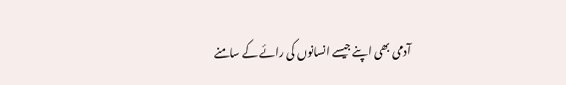آدمی بھی اپنے جیسے انسانوں کی رائے کے سامنے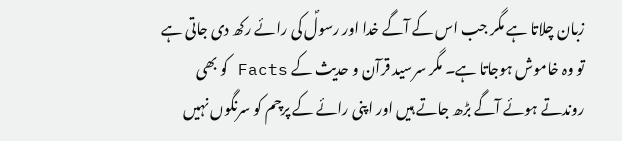زبان چلاتا ہے مگر جب اس کے آگے خدا اور رسولؐ کی رائے رکھ دی جاتی ہے تو وہ خاموش ہوجاتا ہے۔ مگر سرسید قرآن و حدیث کے Facts کو بھی روندتے ہوئے آگے بڑھ جاتے ہیں اور اپنی رائے کے پرچم کو سرنگوں نہیں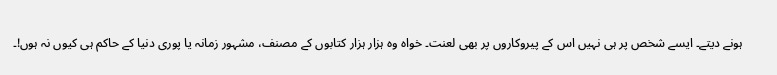ہونے دیتے۔ ایسے شخص پر ہی نہیں اس کے پیروکاروں پر بھی لعنت۔ خواہ وہ ہزار ہزار کتابوں کے مصنف، مشہور زمانہ یا پوری دنیا کے حاکم ہی کیوں نہ ہوں!۔